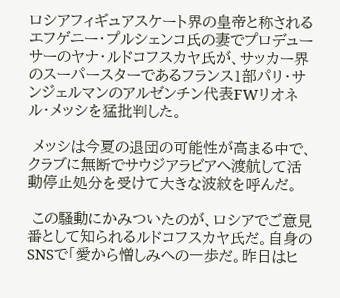ロシアフィギュアスケート界の皇帝と称されるエフゲニー・プルシェンコ氏の妻でプロデューサーのヤナ・ルドコフスカヤ氏が、サッカー界のスーパースターであるフランス1部パリ・サンジェルマンのアルゼンチン代表FWリオネル・メッシを猛批判した。

 メッシは今夏の退団の可能性が高まる中で、クラブに無断でサウジアラビアへ渡航して活動停止処分を受けて大きな波紋を呼んだ。

 この騒動にかみついたのが、ロシアでご意見番として知られるルドコフスカヤ氏だ。自身のSNSで「愛から憎しみへの一歩だ。昨日はヒ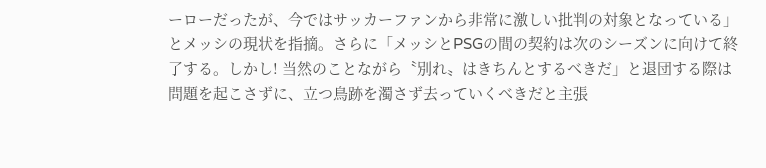ーローだったが、今ではサッカーファンから非常に激しい批判の対象となっている」とメッシの現状を指摘。さらに「メッシとPSGの間の契約は次のシーズンに向けて終了する。しかし! 当然のことながら〝別れ〟はきちんとするべきだ」と退団する際は問題を起こさずに、立つ鳥跡を濁さず去っていくべきだと主張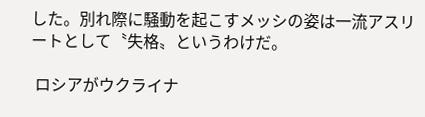した。別れ際に騒動を起こすメッシの姿は一流アスリートとして〝失格〟というわけだ。

 ロシアがウクライナ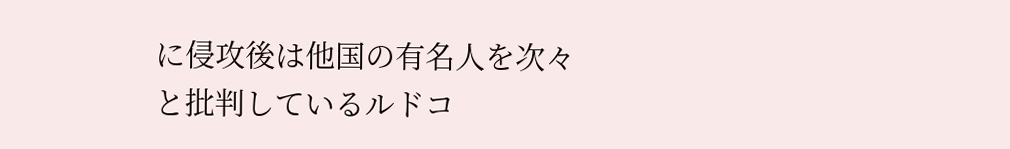に侵攻後は他国の有名人を次々と批判しているルドコ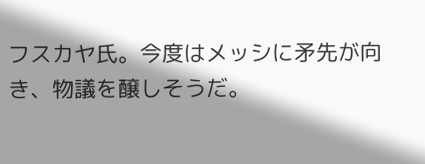フスカヤ氏。今度はメッシに矛先が向き、物議を醸しそうだ。